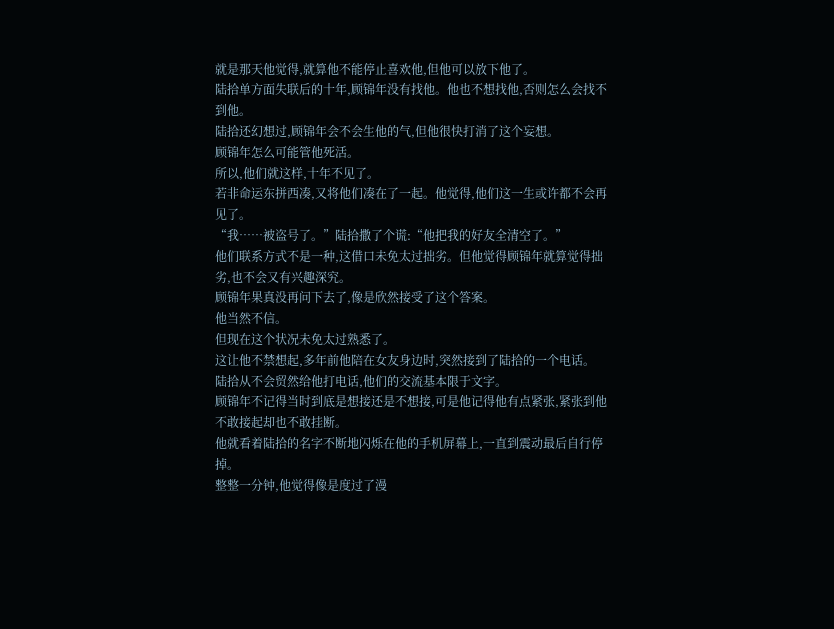就是那天他觉得,就算他不能停止喜欢他,但他可以放下他了。
陆拾单方面失联后的十年,顾锦年没有找他。他也不想找他,否则怎么会找不到他。
陆拾还幻想过,顾锦年会不会生他的气,但他很快打消了这个妄想。
顾锦年怎么可能管他死活。
所以,他们就这样,十年不见了。
若非命运东拼西凑,又将他们凑在了一起。他觉得,他们这一生或许都不会再见了。
“我……被盗号了。”陆拾撒了个谎:“他把我的好友全清空了。”
他们联系方式不是一种,这借口未免太过拙劣。但他觉得顾锦年就算觉得拙劣,也不会又有兴趣深究。
顾锦年果真没再问下去了,像是欣然接受了这个答案。
他当然不信。
但现在这个状况未免太过熟悉了。
这让他不禁想起,多年前他陪在女友身边时,突然接到了陆拾的一个电话。
陆拾从不会贸然给他打电话,他们的交流基本限于文字。
顾锦年不记得当时到底是想接还是不想接,可是他记得他有点紧张,紧张到他不敢接起却也不敢挂断。
他就看着陆拾的名字不断地闪烁在他的手机屏幕上,一直到震动最后自行停掉。
整整一分钟,他觉得像是度过了漫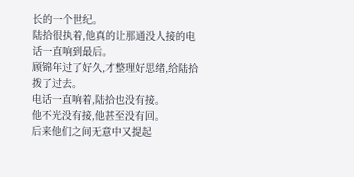长的一个世纪。
陆拾很执着,他真的让那通没人接的电话一直响到最后。
顾锦年过了好久,才整理好思绪,给陆拾拨了过去。
电话一直响着,陆拾也没有接。
他不光没有接,他甚至没有回。
后来他们之间无意中又提起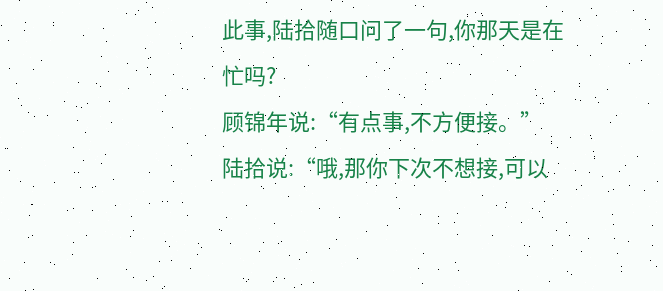此事,陆拾随口问了一句,你那天是在忙吗?
顾锦年说:“有点事,不方便接。”
陆拾说:“哦,那你下次不想接,可以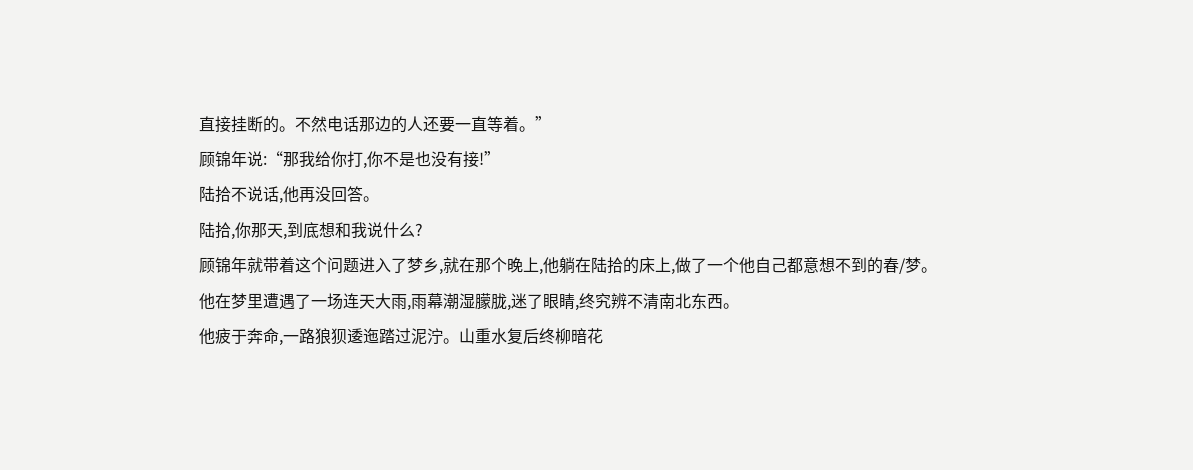直接挂断的。不然电话那边的人还要一直等着。”
顾锦年说:“那我给你打,你不是也没有接!”
陆拾不说话,他再没回答。
陆拾,你那天,到底想和我说什么?
顾锦年就带着这个问题进入了梦乡,就在那个晚上,他躺在陆拾的床上,做了一个他自己都意想不到的春/梦。
他在梦里遭遇了一场连天大雨,雨幕潮湿朦胧,迷了眼睛,终究辨不清南北东西。
他疲于奔命,一路狼狈逶迤踏过泥泞。山重水复后终柳暗花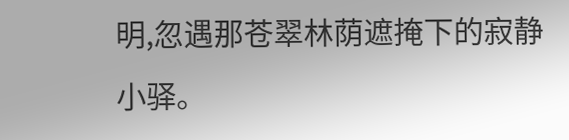明,忽遇那苍翠林荫遮掩下的寂静小驿。